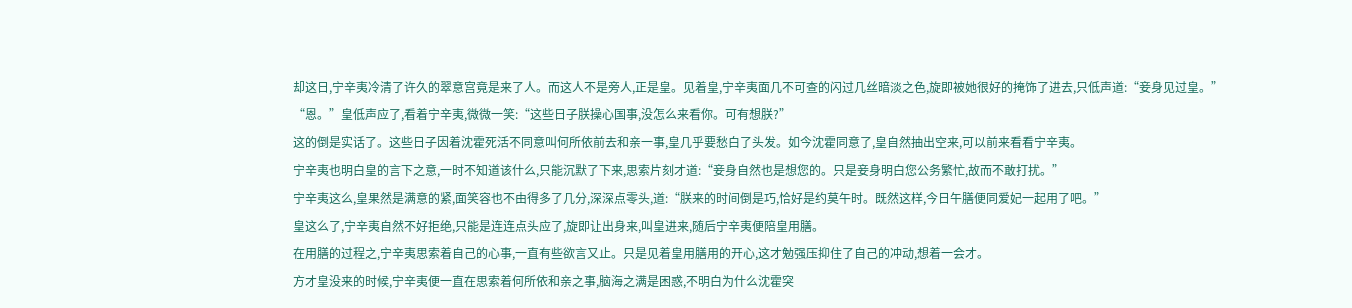却这日,宁辛夷冷清了许久的翠意宫竟是来了人。而这人不是旁人,正是皇。见着皇,宁辛夷面几不可查的闪过几丝暗淡之色,旋即被她很好的掩饰了进去,只低声道:“妾身见过皇。”
“恩。”皇低声应了,看着宁辛夷,微微一笑:“这些日子朕操心国事,没怎么来看你。可有想朕?”
这的倒是实话了。这些日子因着沈霍死活不同意叫何所依前去和亲一事,皇几乎要愁白了头发。如今沈霍同意了,皇自然抽出空来,可以前来看看宁辛夷。
宁辛夷也明白皇的言下之意,一时不知道该什么,只能沉默了下来,思索片刻才道:“妾身自然也是想您的。只是妾身明白您公务繁忙,故而不敢打扰。”
宁辛夷这么,皇果然是满意的紧,面笑容也不由得多了几分,深深点零头,道:“朕来的时间倒是巧,恰好是约莫午时。既然这样,今日午膳便同爱妃一起用了吧。”
皇这么了,宁辛夷自然不好拒绝,只能是连连点头应了,旋即让出身来,叫皇进来,随后宁辛夷便陪皇用膳。
在用膳的过程之,宁辛夷思索着自己的心事,一直有些欲言又止。只是见着皇用膳用的开心,这才勉强压抑住了自己的冲动,想着一会才。
方才皇没来的时候,宁辛夷便一直在思索着何所依和亲之事,脑海之满是困惑,不明白为什么沈霍突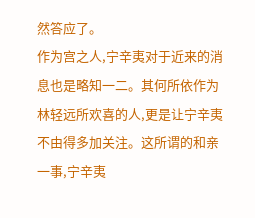然答应了。
作为宫之人,宁辛夷对于近来的消息也是略知一二。其何所依作为林轻远所欢喜的人,更是让宁辛夷不由得多加关注。这所谓的和亲一事,宁辛夷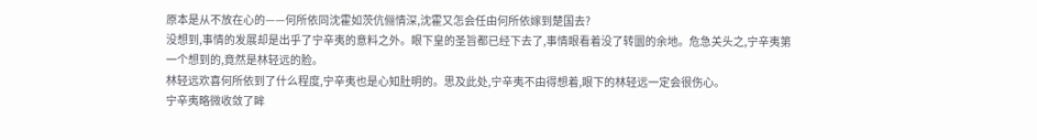原本是从不放在心的——何所依同沈霍如茨伉俪情深,沈霍又怎会任由何所依嫁到楚国去?
没想到,事情的发展却是出乎了宁辛夷的意料之外。眼下皇的圣旨都已经下去了,事情眼看着没了转圜的余地。危急关头之,宁辛夷第一个想到的,竟然是林轻远的脸。
林轻远欢喜何所依到了什么程度,宁辛夷也是心知肚明的。思及此处,宁辛夷不由得想着,眼下的林轻远一定会很伤心。
宁辛夷略微收敛了眸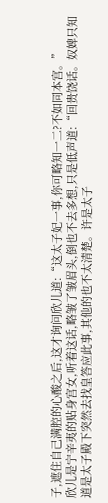子,遮住自己满腔的心酸之后,这才询问欣儿道:“这太子妃一事,你可略知一二?不如同本宫。”
欣儿是宁辛夷的贴身宫女,听着这话,略皱了皱眉头,倒也不去多想,只是低声道:“回贵饶话。奴婢只知道是太子殿下突然去找皇答应此事,其他的也不太清楚。许是太子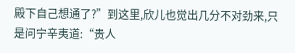殿下自己想通了?”到这里,欣儿也觉出几分不对劲来,只是问宁辛夷道:“贵人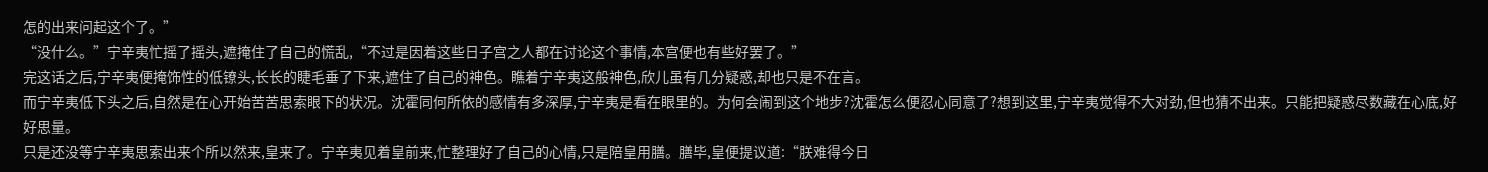怎的出来问起这个了。”
“没什么。”宁辛夷忙摇了摇头,遮掩住了自己的慌乱,“不过是因着这些日子宫之人都在讨论这个事情,本宫便也有些好罢了。”
完这话之后,宁辛夷便掩饰性的低镣头,长长的睫毛垂了下来,遮住了自己的神色。瞧着宁辛夷这般神色,欣儿虽有几分疑惑,却也只是不在言。
而宁辛夷低下头之后,自然是在心开始苦苦思索眼下的状况。沈霍同何所依的感情有多深厚,宁辛夷是看在眼里的。为何会闹到这个地步?沈霍怎么便忍心同意了?想到这里,宁辛夷觉得不大对劲,但也猜不出来。只能把疑惑尽数藏在心底,好好思量。
只是还没等宁辛夷思索出来个所以然来,皇来了。宁辛夷见着皇前来,忙整理好了自己的心情,只是陪皇用膳。膳毕,皇便提议道:“朕难得今日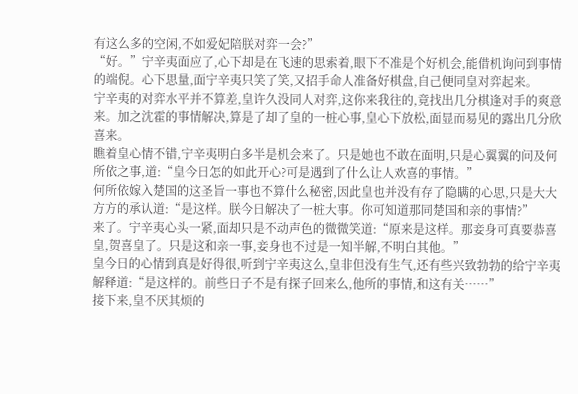有这么多的空闲,不如爱妃陪朕对弈一会?”
“好。”宁辛夷面应了,心下却是在飞速的思索着,眼下不准是个好机会,能借机询问到事情的端倪。心下思量,面宁辛夷只笑了笑,又招手命人准备好棋盘,自己便同皇对弈起来。
宁辛夷的对弈水平并不算差,皇许久没同人对弈,这你来我往的,竟找出几分棋逢对手的爽意来。加之沈霍的事情解决,算是了却了皇的一桩心事,皇心下放松,面显而易见的露出几分欣喜来。
瞧着皇心情不错,宁辛夷明白多半是机会来了。只是她也不敢在面明,只是心翼翼的问及何所依之事,道:“皇今日怎的如此开心?可是遇到了什么让人欢喜的事情。”
何所依嫁入楚国的这圣旨一事也不算什么秘密,因此皇也并没有存了隐瞒的心思,只是大大方方的承认道:“是这样。朕今日解决了一桩大事。你可知道那同楚国和亲的事情?”
来了。宁辛夷心头一紧,面却只是不动声色的微微笑道:“原来是这样。那妾身可真要恭喜皇,贺喜皇了。只是这和亲一事,妾身也不过是一知半解,不明白其他。”
皇今日的心情到真是好得很,听到宁辛夷这么,皇非但没有生气,还有些兴致勃勃的给宁辛夷解释道:“是这样的。前些日子不是有探子回来么,他所的事情,和这有关……”
接下来,皇不厌其烦的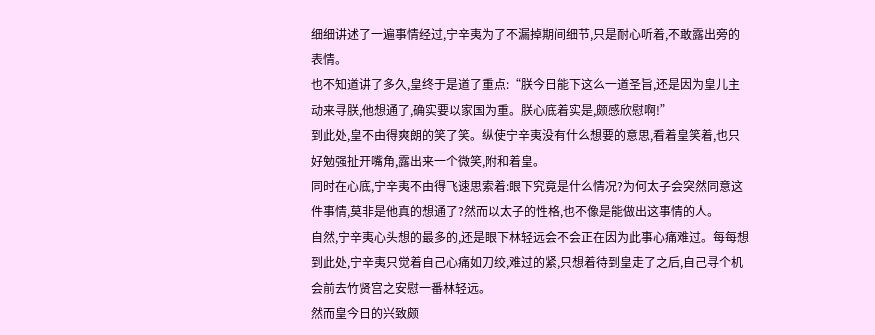细细讲述了一遍事情经过,宁辛夷为了不漏掉期间细节,只是耐心听着,不敢露出旁的表情。
也不知道讲了多久,皇终于是道了重点:“朕今日能下这么一道圣旨,还是因为皇儿主动来寻朕,他想通了,确实要以家国为重。朕心底着实是,颇感欣慰啊!”
到此处,皇不由得爽朗的笑了笑。纵使宁辛夷没有什么想要的意思,看着皇笑着,也只好勉强扯开嘴角,露出来一个微笑,附和着皇。
同时在心底,宁辛夷不由得飞速思索着:眼下究竟是什么情况?为何太子会突然同意这件事情,莫非是他真的想通了?然而以太子的性格,也不像是能做出这事情的人。
自然,宁辛夷心头想的最多的,还是眼下林轻远会不会正在因为此事心痛难过。每每想到此处,宁辛夷只觉着自己心痛如刀绞,难过的紧,只想着待到皇走了之后,自己寻个机会前去竹贤宫之安慰一番林轻远。
然而皇今日的兴致颇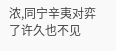浓,同宁辛夷对弈了许久也不见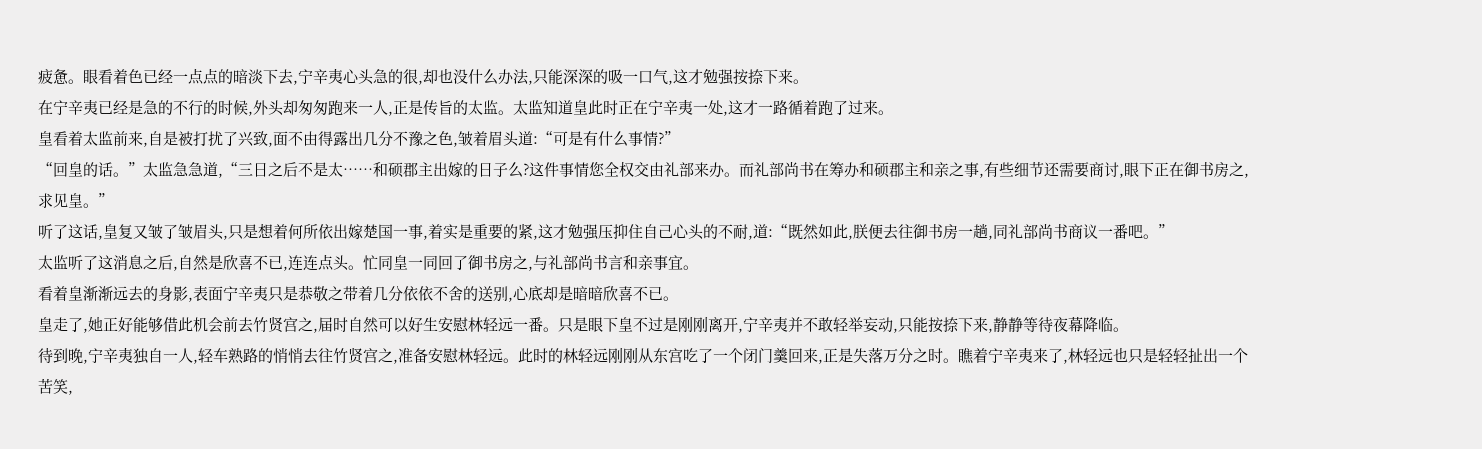疲惫。眼看着色已经一点点的暗淡下去,宁辛夷心头急的很,却也没什么办法,只能深深的吸一口气,这才勉强按捺下来。
在宁辛夷已经是急的不行的时候,外头却匆匆跑来一人,正是传旨的太监。太监知道皇此时正在宁辛夷一处,这才一路循着跑了过来。
皇看着太监前来,自是被打扰了兴致,面不由得露出几分不豫之色,皱着眉头道:“可是有什么事情?”
“回皇的话。”太监急急道,“三日之后不是太……和硕郡主出嫁的日子么?这件事情您全权交由礼部来办。而礼部尚书在筹办和硕郡主和亲之事,有些细节还需要商讨,眼下正在御书房之,求见皇。”
听了这话,皇复又皱了皱眉头,只是想着何所依出嫁楚国一事,着实是重要的紧,这才勉强压抑住自己心头的不耐,道:“既然如此,朕便去往御书房一趟,同礼部尚书商议一番吧。”
太监听了这消息之后,自然是欣喜不已,连连点头。忙同皇一同回了御书房之,与礼部尚书言和亲事宜。
看着皇渐渐远去的身影,表面宁辛夷只是恭敬之带着几分依依不舍的送别,心底却是暗暗欣喜不已。
皇走了,她正好能够借此机会前去竹贤宫之,届时自然可以好生安慰林轻远一番。只是眼下皇不过是刚刚离开,宁辛夷并不敢轻举妄动,只能按捺下来,静静等待夜幕降临。
待到晚,宁辛夷独自一人,轻车熟路的悄悄去往竹贤宫之,准备安慰林轻远。此时的林轻远刚刚从东宫吃了一个闭门羹回来,正是失落万分之时。瞧着宁辛夷来了,林轻远也只是轻轻扯出一个苦笑,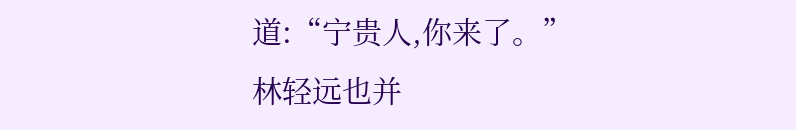道:“宁贵人,你来了。”
林轻远也并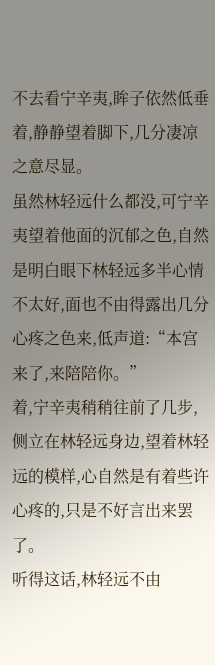不去看宁辛夷,眸子依然低垂着,静静望着脚下,几分凄凉之意尽显。
虽然林轻远什么都没,可宁辛夷望着他面的沉郁之色,自然是明白眼下林轻远多半心情不太好,面也不由得露出几分心疼之色来,低声道:“本宫来了,来陪陪你。”
着,宁辛夷稍稍往前了几步,侧立在林轻远身边,望着林轻远的模样,心自然是有着些许心疼的,只是不好言出来罢了。
听得这话,林轻远不由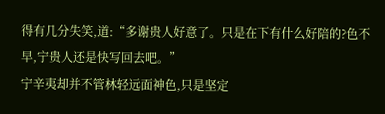得有几分失笑,道:“多谢贵人好意了。只是在下有什么好陪的?色不早,宁贵人还是快写回去吧。”
宁辛夷却并不管林轻远面神色,只是坚定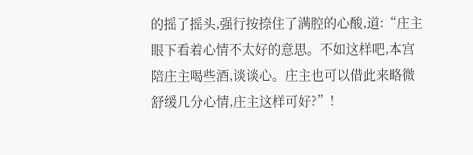的摇了摇头,强行按捺住了满腔的心酸,道:“庄主眼下看着心情不太好的意思。不如这样吧,本宫陪庄主喝些酒,谈谈心。庄主也可以借此来略微舒缓几分心情,庄主这样可好?”!